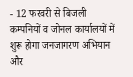- 12 फरवरी से बिजली कम्पनियों व जोनल कार्यालयों में शुरू होगा जनजागरण अभियान और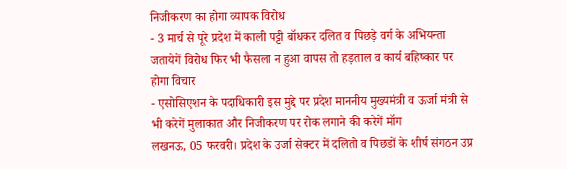निजीकरण का होगा व्यापक विरोध
- 3 मार्च से पूरे प्रदेश में काली पट्टी बॉधकर दलित व पिछड़े वर्ग के अभियन्ता जतायेगें विरोध फिर भी फैसला न हुआ वापस तो हड़ताल व कार्य बहिष्कार पर होगा विचार
- एसोसिएशन के पदाधिकारी इस मुद्दे पर प्रदेश माननीय मुख्यमंत्री व ऊर्जा मंत्री से भी करेगें मुलाकात और निजीकरण पर रोक लगाने की करेगें मॉग
लखनऊ, 05 फरवरी। प्रदेश के उर्जा सेक्टर में दलितो व पिछडों के शीर्ष संगठन उप्र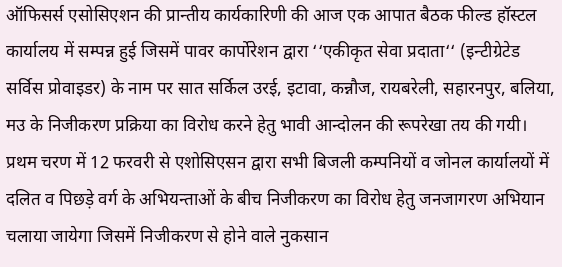ऑफिसर्स एसोसिएशन की प्रान्तीय कार्यकारिणी की आज एक आपात बैठक फील्ड हॉस्टल कार्यालय में सम्पन्न हुई जिसमें पावर कार्पोरेशन द्वारा ‘‘एकीकृत सेवा प्रदाता‘‘ (इन्टीग्रेटेड सर्विस प्रोवाइडर) के नाम पर सात सर्किल उरई, इटावा, कन्नौज, रायबरेली, सहारनपुर, बलिया, मउ के निजीकरण प्रक्रिया का विरोध करने हेतु भावी आन्दोलन की रूपरेखा तय की गयी।
प्रथम चरण में 12 फरवरी से एशोसिएसन द्वारा सभी बिजली कम्पनियों व जोनल कार्यालयों में दलित व पिछड़े वर्ग के अभियन्ताओं के बीच निजीकरण का विरोध हेतु जनजागरण अभियान चलाया जायेगा जिसमें निजीकरण से होने वाले नुकसान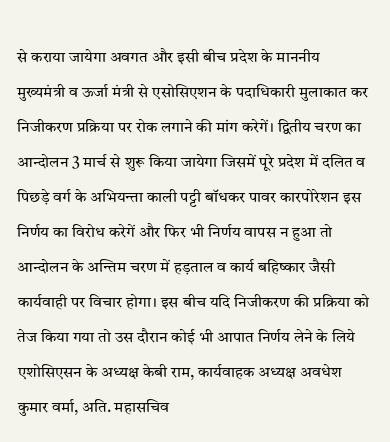से कराया जायेगा अवगत और इसी बीच प्रदेश के माननीय मुख्यमंत्री व ऊर्जा मंत्री से एसोसिएशन के पदाधिकारी मुलाकात कर निजीकरण प्रक्रिया पर रोक लगाने की मांग करेगें। द्वितीय चरण का आन्दोलन 3 मार्च से शुरू किया जायेगा जिसमें पूरे प्रदेश में दलित व पिछड़े वर्ग के अभियन्ता काली पट्टी बॉधकर पावर कारपोरेशन इस निर्णय का विरोध करेगें और फिर भी निर्णय वापस न हुआ तो आन्दोलन के अन्तिम चरण में हड़ताल व कार्य बहिष्कार जैसी कार्यवाही पर विचार होगा। इस बीच यदि निजीकरण की प्रक्रिया को तेज किया गया तो उस दौरान कोई भी आपात निर्णय लेने के लिये एशोसिएसन के अध्यक्ष केबी राम, कार्यवाहक अध्यक्ष अवधेश कुमार वर्मा, अति. महासचिव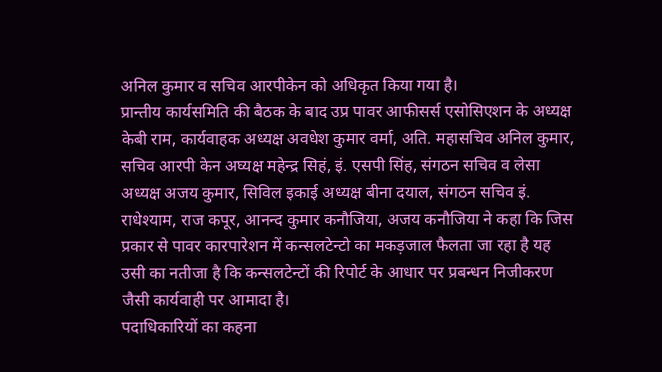अनिल कुमार व सचिव आरपीकेन को अधिकृत किया गया है।
प्रान्तीय कार्यसमिति की बैठक के बाद उप्र पावर आफीसर्स एसोसिएशन के अध्यक्ष केबी राम, कार्यवाहक अध्यक्ष अवधेश कुमार वर्मा, अति. महासचिव अनिल कुमार, सचिव आरपी केन अघ्यक्ष महेन्द्र सिहं, इं. एसपी सिंह, संगठन सचिव व लेसा अध्यक्ष अजय कुमार, सिविल इकाई अध्यक्ष बीना दयाल, संगठन सचिव इं. राधेश्याम, राज कपूर, आनन्द कुमार कनौजिया, अजय कनौजिया ने कहा कि जिस प्रकार से पावर कारपारेशन में कन्सलटेन्टो का मकड़जाल फैलता जा रहा है यह उसी का नतीजा है कि कन्सलटेन्टों की रिपोर्ट के आधार पर प्रबन्धन निजीकरण जैसी कार्यवाही पर आमादा है।
पदाधिकारियों का कहना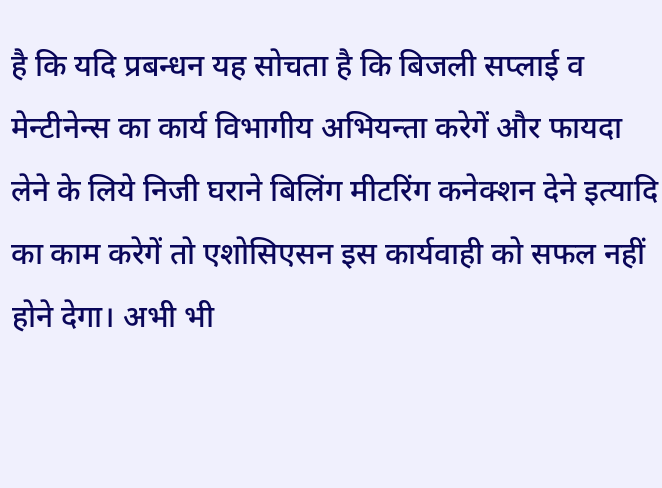है कि यदि प्रबन्धन यह सोचता है कि बिजली सप्लाई व मेन्टीनेन्स का कार्य विभागीय अभियन्ता करेगें और फायदा लेने के लिये निजी घराने बिलिंग मीटरिंग कनेक्शन देने इत्यादि का काम करेगें तो एशोसिएसन इस कार्यवाही को सफल नहीं होने देगा। अभी भी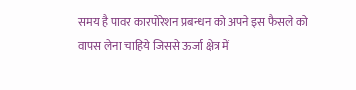समय है पावर कारपोरेशन प्रबन्धन को अपने इस फैसले को वापस लेना चाहिये जिससे ऊर्जा क्षेत्र में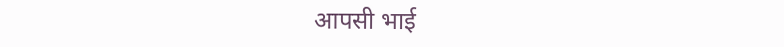आपसी भाई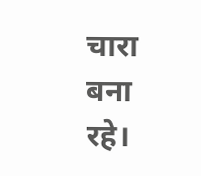चारा बना रहे।